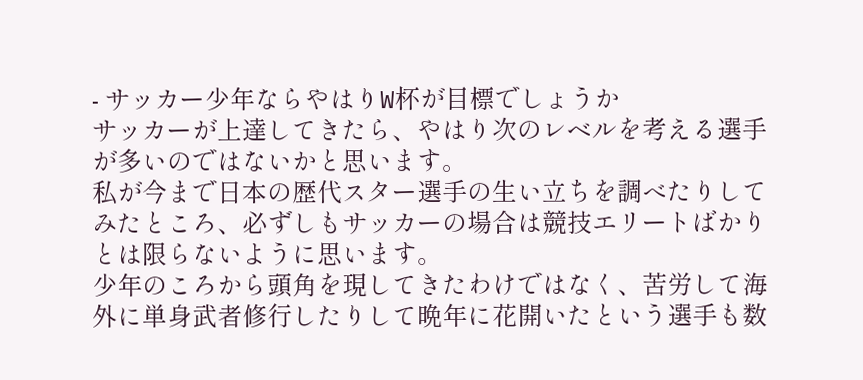- サッカー少年ならやはりW杯が目標でしょうか
サッカーが上達してきたら、やはり次のレベルを考える選手が多いのではないかと思います。
私が今まで日本の歴代スター選手の生い立ちを調べたりしてみたところ、必ずしもサッカーの場合は競技エリートばかりとは限らないように思います。
少年のころから頭角を現してきたわけではなく、苦労して海外に単身武者修行したりして晩年に花開いたという選手も数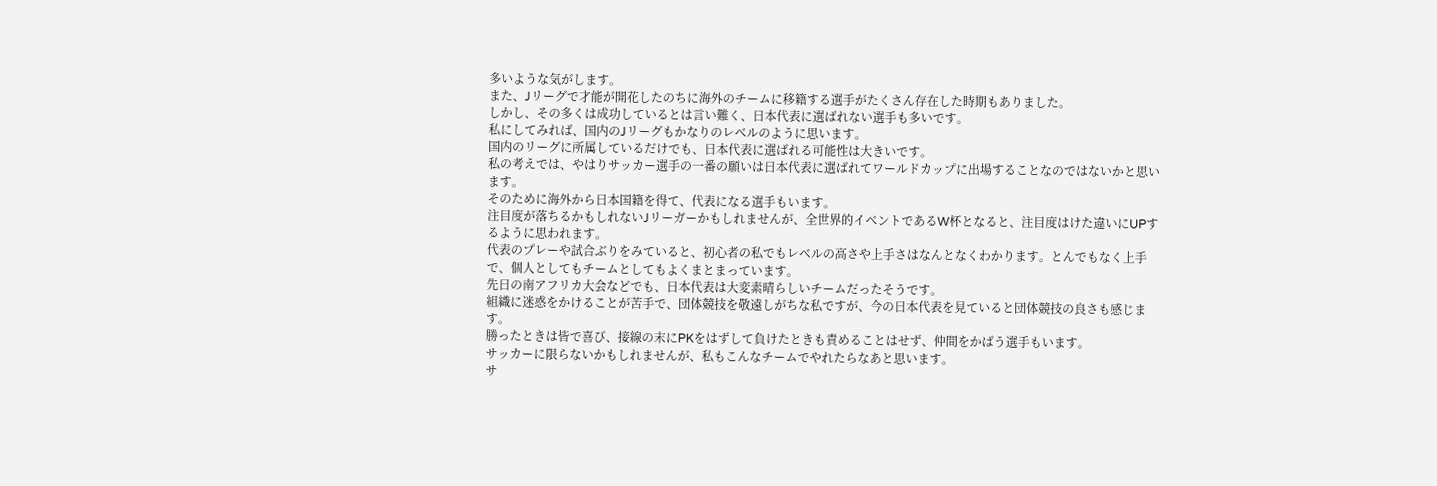多いような気がします。
また、Jリーグで才能が開花したのちに海外のチームに移籍する選手がたくさん存在した時期もありました。
しかし、その多くは成功しているとは言い難く、日本代表に選ばれない選手も多いです。
私にしてみれば、国内のJリーグもかなりのレベルのように思います。
国内のリーグに所属しているだけでも、日本代表に選ばれる可能性は大きいです。
私の考えでは、やはりサッカー選手の一番の願いは日本代表に選ばれてワールドカップに出場することなのではないかと思います。
そのために海外から日本国籍を得て、代表になる選手もいます。
注目度が落ちるかもしれないJリーガーかもしれませんが、全世界的イベントであるW杯となると、注目度はけた違いにUPするように思われます。
代表のプレーや試合ぶりをみていると、初心者の私でもレベルの高さや上手さはなんとなくわかります。とんでもなく上手で、個人としてもチームとしてもよくまとまっています。
先日の南アフリカ大会などでも、日本代表は大変素晴らしいチームだったそうです。
組織に迷惑をかけることが苦手で、団体競技を敬遠しがちな私ですが、今の日本代表を見ていると団体競技の良さも感じます。
勝ったときは皆で喜び、接線の末にPKをはずして負けたときも責めることはせず、仲間をかばう選手もいます。
サッカーに限らないかもしれませんが、私もこんなチームでやれたらなあと思います。
サ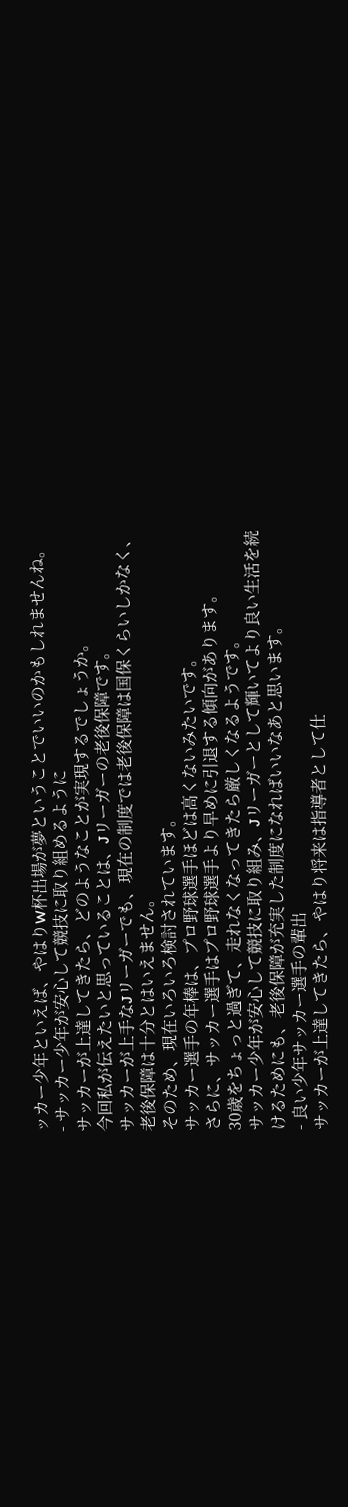ッカー少年といえば、やはりW杯出場が夢ということでいいのかもしれませんね。
- サッカー少年が安心して競技に取り組めるように
サッカーが上達してきたら、どのようなことが実現するでしょうか。
今回私が伝えたいと思っていることは、Jリーガーの老後保障です。
サッカーが上手なJリーガーでも、現在の制度では老後保障は国保くらいしかなく、老後保障は十分とはいえません。
そのため、現在いろいろ検討されています。
サッカー選手の年棒は、プロ野球選手ほどは高くないみたいです。
さらに、サッカー選手はプロ野球選手より早めに引退する傾向があります。
30歳をちょっと過ぎて、走れなくなってきたら厳しくなるようです。
サッカー少年が安心して競技に取り組み、Jリーガーとして輝いてより良い生活を続けるためにも、老後保障が充実した制度になればいいなあと思います。
- 良い少年サッカー選手の輩出
サッカーが上達してきたら、やはり将来は指導者として仕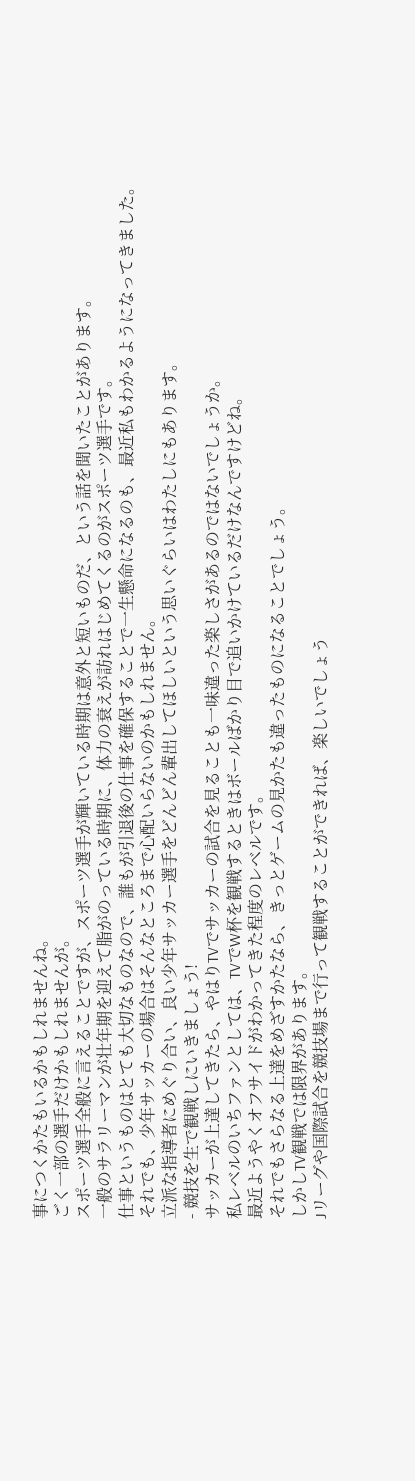事につくかたもいるかもしれませんね。
ごく一部の選手だけかもしれませんが。
スポーツ選手全般に言えることですが、スポーツ選手が輝いている時期は意外と短いものだ、という話を聞いたことがあります。
一般のサラリーマンが壮年期を迎えて脂がのっている時期に、体力の衰えが訪れはじめてくるのがスポーツ選手です。
仕事というものはとても大切なものなので、誰もが引退後の仕事を確保することで一生懸命になるのも、最近私もわかるようになってきました。
それでも、少年サッカーの場合はそんなところまで心配いらないのかもしれません。
立派な指導者にめぐり合い、良い少年サッカー選手をどんどん輩出してほしいという思いぐらいはわたしにもあります。
- 競技を生で観戦しにいきましょう!
サッカーが上達してきたら、やはりTVでサッカーの試合を見ることも一味違った楽しさがあるのではないでしょうか。
私レベルのいちファンとしては、TVでW杯を観戦するときはボールばかり目で追いかけているだけなんですけどね。
最近ようやくオフサイドがわかってきた程度のレベルです。
それでもさらなる上達をめざすかたなら、きっとゲームの見かたも違ったものになることでしょう。
しかしTV観戦では限界があります。
Jリーグや国際試合を競技場まで行って観戦することができれば、楽しいでしょう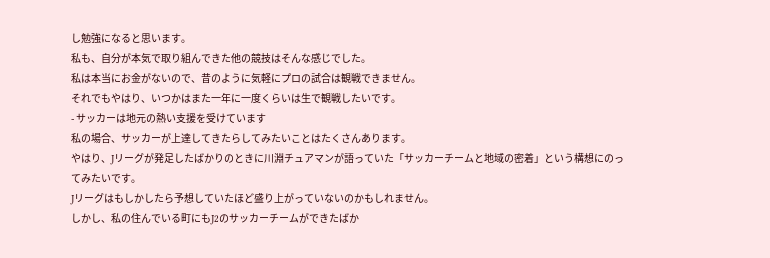し勉強になると思います。
私も、自分が本気で取り組んできた他の競技はそんな感じでした。
私は本当にお金がないので、昔のように気軽にプロの試合は観戦できません。
それでもやはり、いつかはまた一年に一度くらいは生で観戦したいです。
- サッカーは地元の熱い支援を受けています
私の場合、サッカーが上達してきたらしてみたいことはたくさんあります。
やはり、Jリーグが発足したばかりのときに川淵チュアマンが語っていた「サッカーチームと地域の密着」という構想にのってみたいです。
Jリーグはもしかしたら予想していたほど盛り上がっていないのかもしれません。
しかし、私の住んでいる町にもJ2のサッカーチームができたばか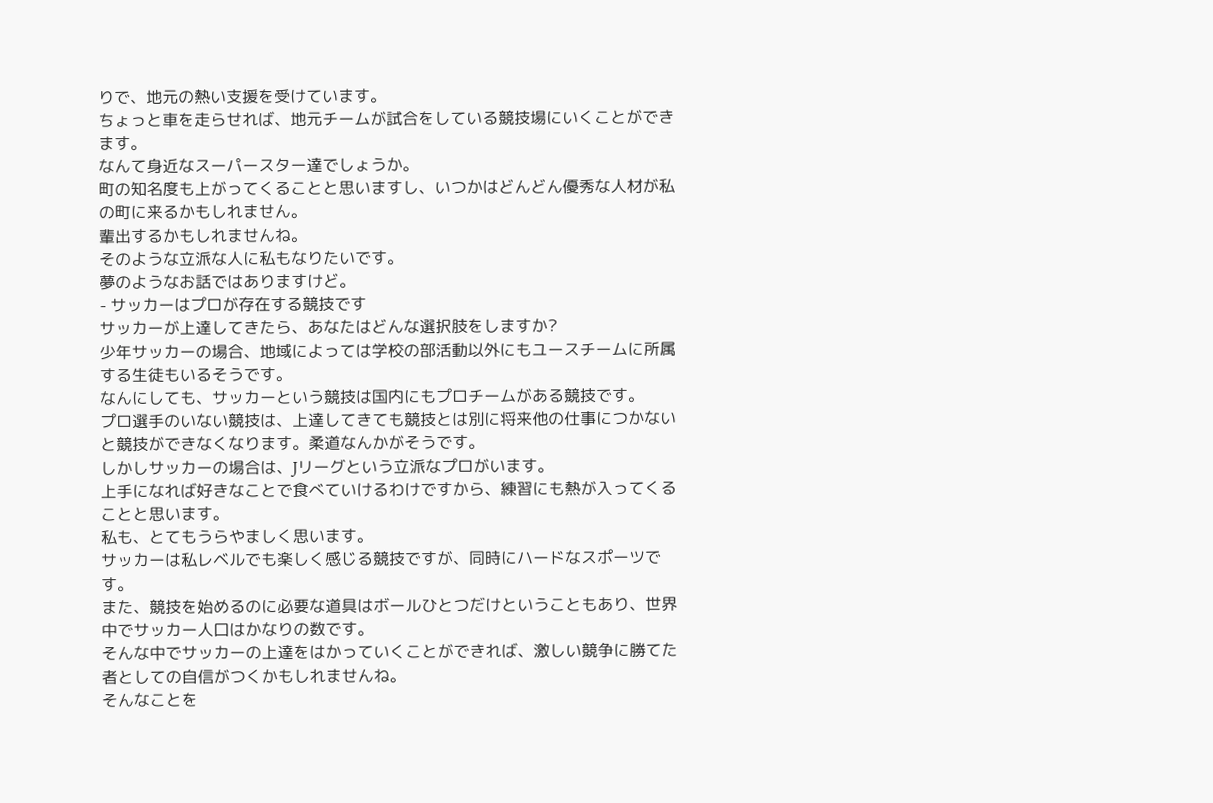りで、地元の熱い支援を受けています。
ちょっと車を走らせれば、地元チームが試合をしている競技場にいくことができます。
なんて身近なスーパースター達でしょうか。
町の知名度も上がってくることと思いますし、いつかはどんどん優秀な人材が私の町に来るかもしれません。
輩出するかもしれませんね。
そのような立派な人に私もなりたいです。
夢のようなお話ではありますけど。
- サッカーはプロが存在する競技です
サッカーが上達してきたら、あなたはどんな選択肢をしますか?
少年サッカーの場合、地域によっては学校の部活動以外にもユースチームに所属する生徒もいるそうです。
なんにしても、サッカーという競技は国内にもプロチームがある競技です。
プロ選手のいない競技は、上達してきても競技とは別に将来他の仕事につかないと競技ができなくなります。柔道なんかがそうです。
しかしサッカーの場合は、Jリーグという立派なプロがいます。
上手になれば好きなことで食べていけるわけですから、練習にも熱が入ってくることと思います。
私も、とてもうらやましく思います。
サッカーは私レベルでも楽しく感じる競技ですが、同時にハードなスポーツです。
また、競技を始めるのに必要な道具はボールひとつだけということもあり、世界中でサッカー人口はかなりの数です。
そんな中でサッカーの上達をはかっていくことができれば、激しい競争に勝てた者としての自信がつくかもしれませんね。
そんなことを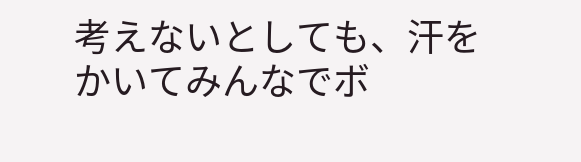考えないとしても、汗をかいてみんなでボ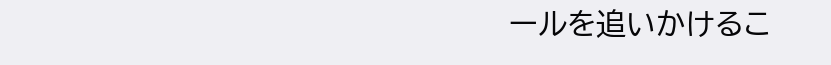ールを追いかけるこ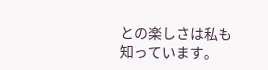との楽しさは私も知っています。